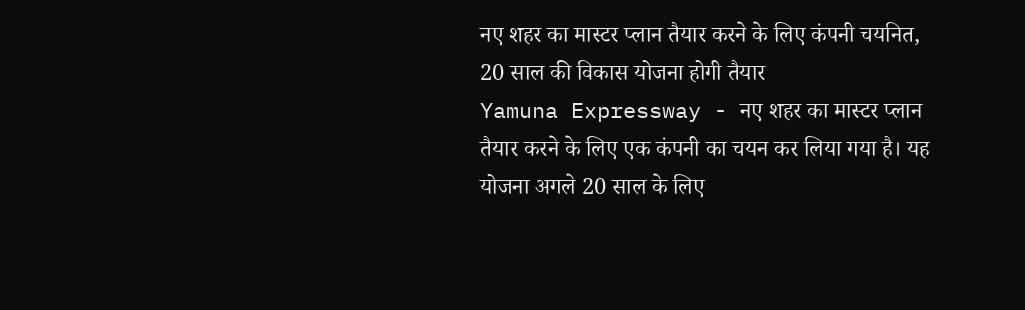नए शहर का मास्टर प्लान तैयार करने के लिए कंपनी चयनित, 20 साल की विकास योजना होगी तैयार
Yamuna Expressway - नए शहर का मास्टर प्लान तैयार करने के लिए एक कंपनी का चयन कर लिया गया है। यह योजना अगले 20 साल के लिए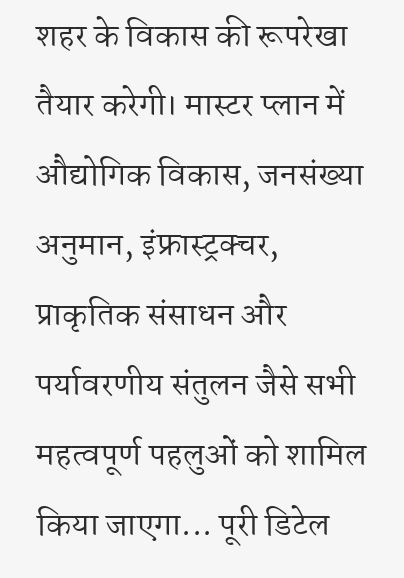शहर के विकास की रूपरेखा तैयार करेगी। मास्टर प्लान में औद्योगिक विकास, जनसंख्या अनुमान, इंफ्रास्ट्रक्चर, प्राकृतिक संसाधन और पर्यावरणीय संतुलन जैसे सभी महत्वपूर्ण पहलुओं को शामिल किया जाएगा... पूरी डिटेल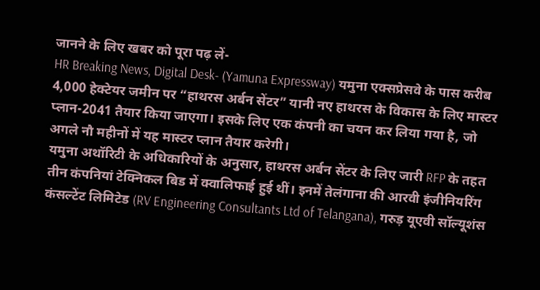जानने के लिए खबर को पूरा पढ़ लें-
HR Breaking News, Digital Desk- (Yamuna Expressway) यमुना एक्सप्रेसवे के पास करीब 4,000 हेक्टेयर जमीन पर “हाथरस अर्बन सेंटर” यानी नए हाथरस के विकास के लिए मास्टर प्लान-2041 तैयार किया जाएगा। इसके लिए एक कंपनी का चयन कर लिया गया है, जो अगले नौ महीनों में यह मास्टर प्लान तैयार करेगी।
यमुना अथॉरिटी के अधिकारियों के अनुसार, हाथरस अर्बन सेंटर के लिए जारी RFP के तहत तीन कंपनियां टेक्निकल बिड में क्वालिफाई हुई थीं। इनमें तेलंगाना की आरवी इंजीनियरिंग कंसल्टेंट लिमिटेड (RV Engineering Consultants Ltd of Telangana), गरुड़ यूएवी सॉल्यूशंस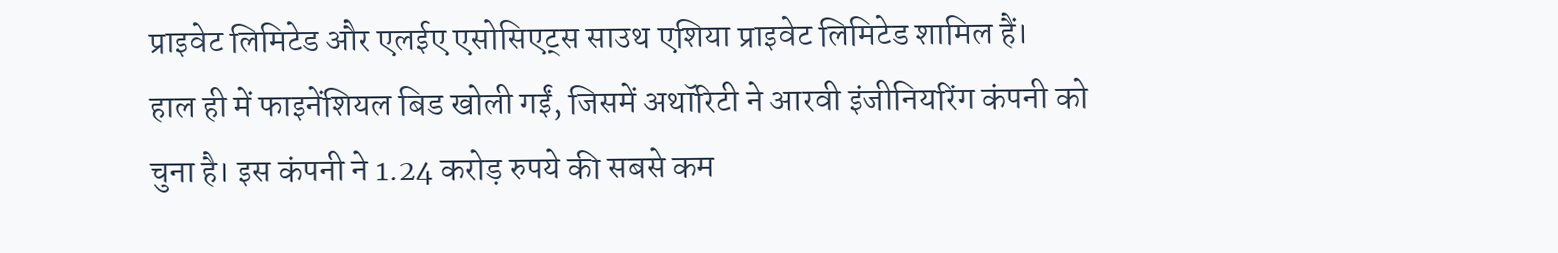प्राइवेट लिमिटेड और एलईए एसोसिएट्स साउथ एशिया प्राइवेट लिमिटेड शामिल हैं।
हाल ही में फाइनेंशियल बिड खोली गईं, जिसमें अथॉरिटी ने आरवी इंजीनियरिंग कंपनी को चुना है। इस कंपनी ने 1.24 करोड़ रुपये की सबसे कम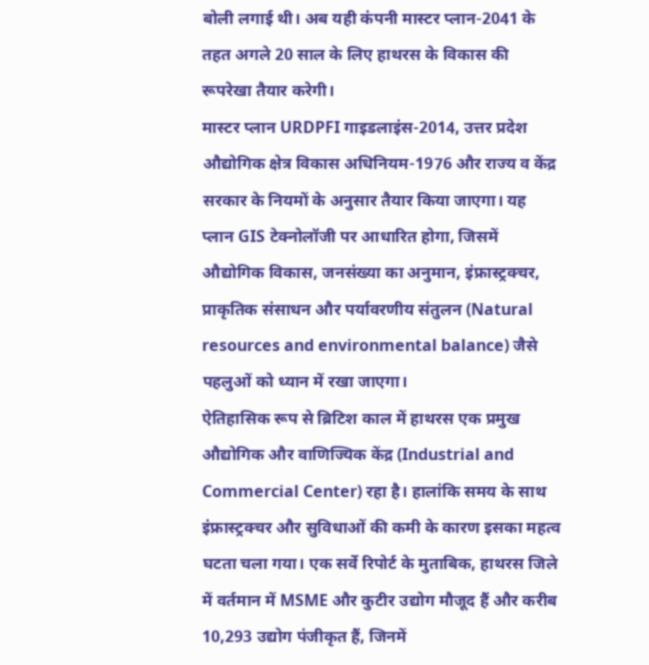बोली लगाई थी। अब यही कंपनी मास्टर प्लान-2041 के तहत अगले 20 साल के लिए हाथरस के विकास की रूपरेखा तैयार करेगी।
मास्टर प्लान URDPFI गाइडलाइंस-2014, उत्तर प्रदेश औद्योगिक क्षेत्र विकास अधिनियम-1976 और राज्य व केंद्र सरकार के नियमों के अनुसार तैयार किया जाएगा। यह प्लान GIS टेक्नोलॉजी पर आधारित होगा, जिसमें औद्योगिक विकास, जनसंख्या का अनुमान, इंफ्रास्ट्रक्चर, प्राकृतिक संसाधन और पर्यावरणीय संतुलन (Natural resources and environmental balance) जैसे पहलुओं को ध्यान में रखा जाएगा।
ऐतिहासिक रूप से ब्रिटिश काल में हाथरस एक प्रमुख औद्योगिक और वाणिज्यिक केंद्र (Industrial and Commercial Center) रहा है। हालांकि समय के साथ इंफ्रास्ट्रक्चर और सुविधाओं की कमी के कारण इसका महत्व घटता चला गया। एक सर्वे रिपोर्ट के मुताबिक, हाथरस जिले में वर्तमान में MSME और कुटीर उद्योग मौजूद हैं और करीब 10,293 उद्योग पंजीकृत हैं, जिनमें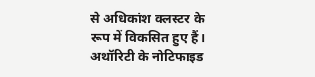से अधिकांश क्लस्टर के रूप में विकसित हुए हैं।
अथॉरिटी के नोटिफाइड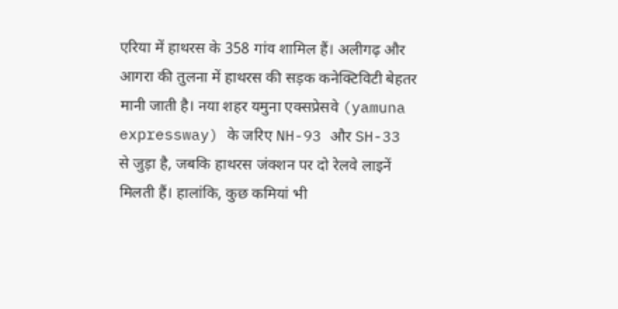एरिया में हाथरस के 358 गांव शामिल हैं। अलीगढ़ और आगरा की तुलना में हाथरस की सड़क कनेक्टिविटी बेहतर मानी जाती है। नया शहर यमुना एक्सप्रेसवे (yamuna expressway) के जरिए NH-93 और SH-33 से जुड़ा है, जबकि हाथरस जंक्शन पर दो रेलवे लाइनें मिलती हैं। हालांकि, कुछ कमियां भी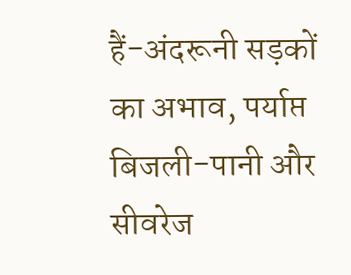हैं-अंदरूनी सड़कों का अभाव, पर्याप्त बिजली-पानी और सीवरेज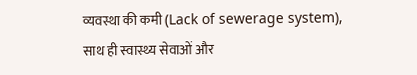व्यवस्था की कमी (Lack of sewerage system), साथ ही स्वास्थ्य सेवाओं और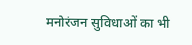मनोरंजन सुविधाओं का भी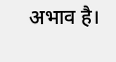अभाव है।